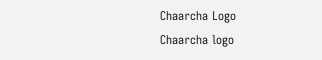Chaarcha Logo
Chaarcha logo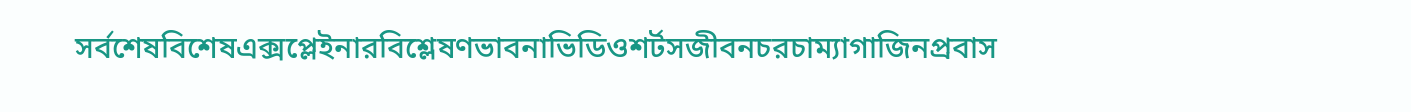সর্বশেষবিশেষএক্সপ্লেইনারবিশ্লেষণভাবনাভিডিওশর্টসজীবনচরচাম্যাগাজিনপ্রবাস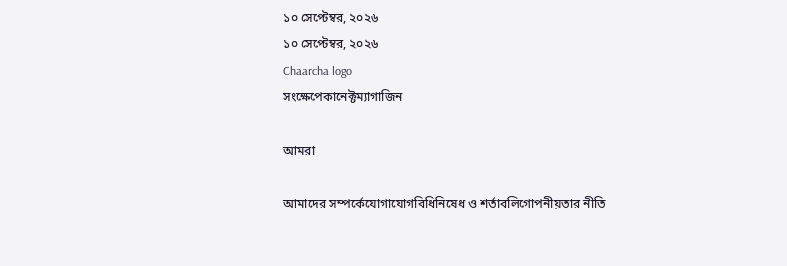১০ সেপ্টেম্বর, ২০২৬
১০ সেপ্টেম্বর, ২০২৬
Chaarcha logo
সংক্ষেপেকানেক্টম্যাগাজিন

আমরা

আমাদের সম্পর্কেযোগাযোগবিধিনিষেধ ও শর্তাবলিগোপনীয়তার নীতি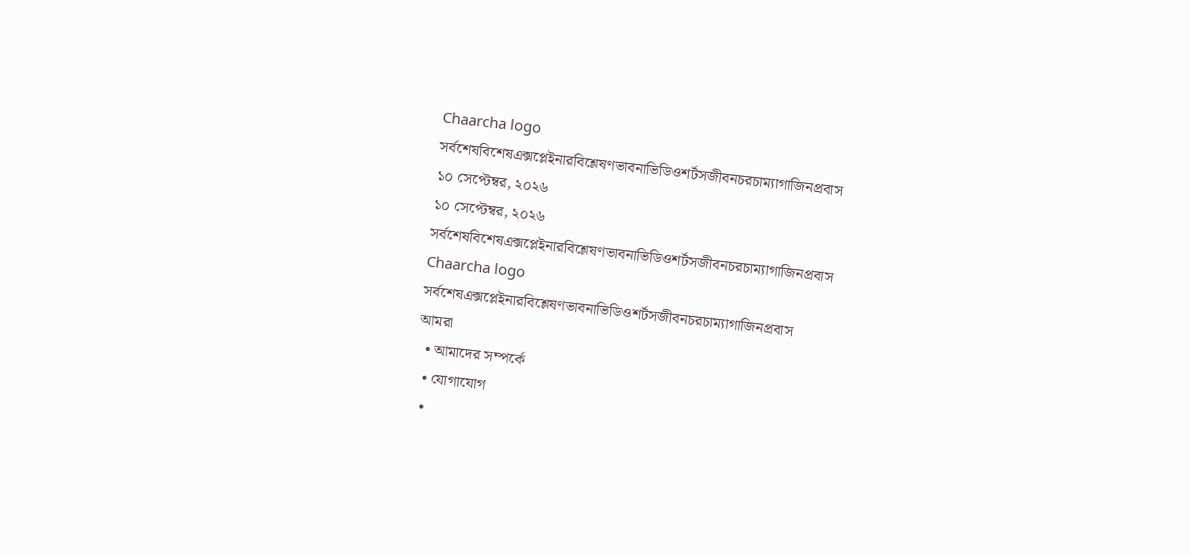Chaarcha logo
সর্বশেষবিশেষএক্সপ্লেইনারবিশ্লেষণভাবনাভিডিওশর্টসজীবনচরচাম্যাগাজিনপ্রবাস
১০ সেপ্টেম্বর, ২০২৬
১০ সেপ্টেম্বর, ২০২৬
সর্বশেষবিশেষএক্সপ্লেইনারবিশ্লেষণভাবনাভিডিওশর্টসজীবনচরচাম্যাগাজিনপ্রবাস
Chaarcha logo
সর্বশেষএক্সপ্লেইনারবিশ্লেষণভাবনাভিডিওশর্টসজীবনচরচাম্যাগাজিনপ্রবাস
আমরা
  • আমাদের সম্পর্কে
  • যোগাযোগ
  •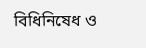বিধিনিষেধ ও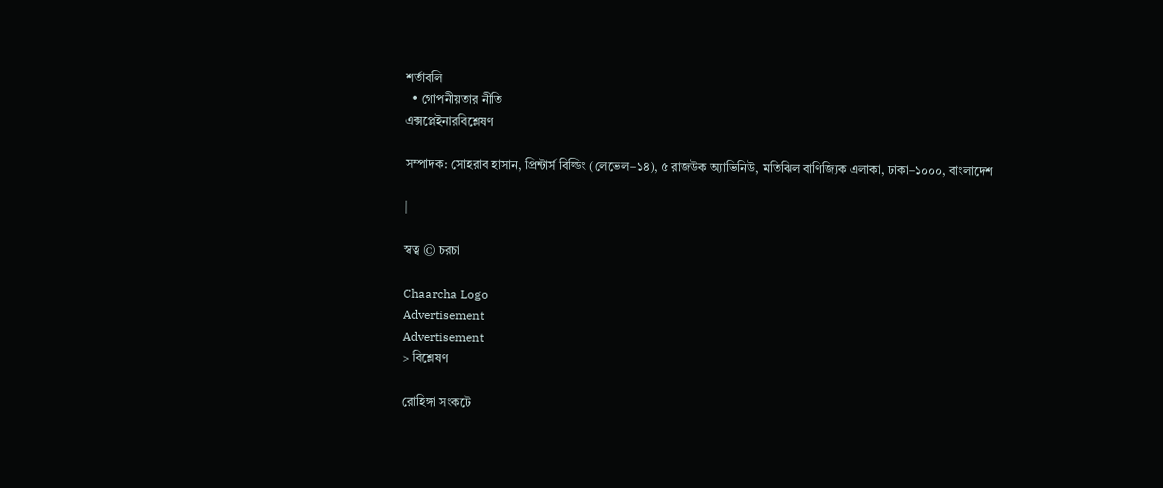শর্তাবলি
  • গোপনীয়তার নীতি
এক্সপ্লেইনারবিশ্লেষণ

সম্পাদক: সোহরাব হাসান, প্রিন্টার্স বিল্ডিং (লেভেল–১৪), ৫ রাজউক অ্যাভিনিউ, মতিঝিল বাণিজ্যিক এলাকা, ঢাকা–১০০০, বাংলাদেশ

|

স্বত্ব © চরচা

Chaarcha Logo
Advertisement
Advertisement
> বিশ্লেষণ

রোহিঙ্গা সংকটে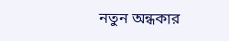নতুন অন্ধকার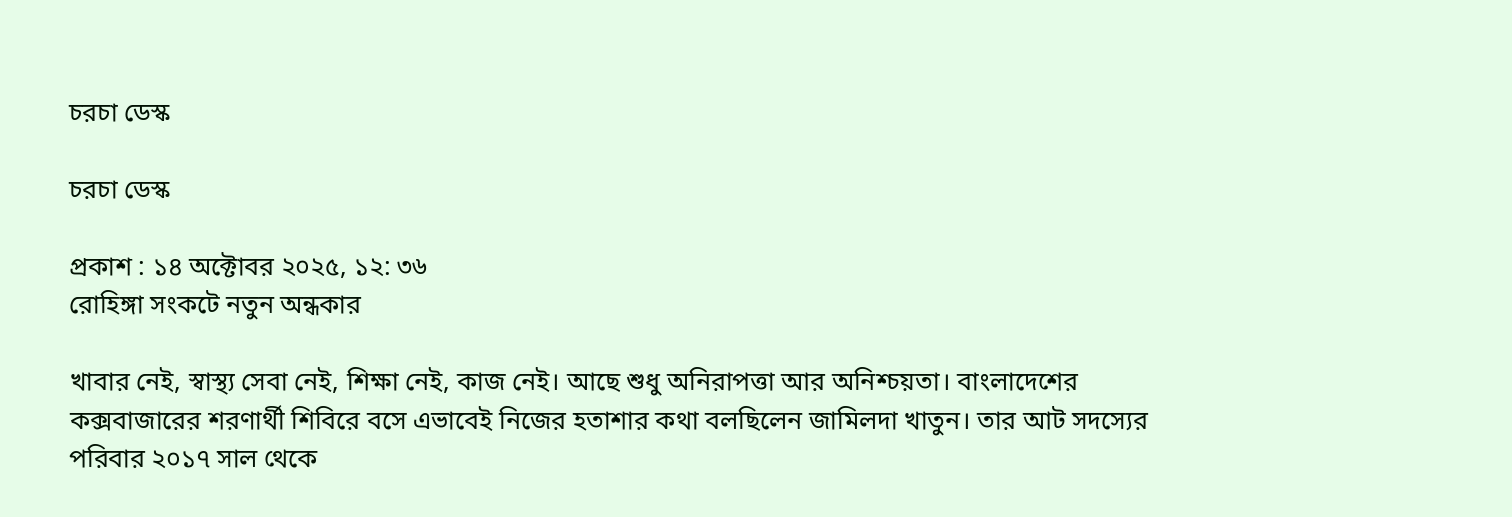চরচা ডেস্ক

চরচা ডেস্ক

প্রকাশ : ১৪ অক্টোবর ২০২৫, ১২: ৩৬
রোহিঙ্গা সংকটে নতুন অন্ধকার

খাবার নেই, স্বাস্থ্য সেবা নেই, শিক্ষা নেই, কাজ নেই। আছে শুধু অনিরাপত্তা আর অনিশ্চয়তা। বাংলাদেশের কক্সবাজারের শরণার্থী শিবিরে বসে এভাবেই নিজের হতাশার কথা বলছিলেন জামিলদা খাতুন। তার আট সদস্যের পরিবার ২০১৭ সাল থেকে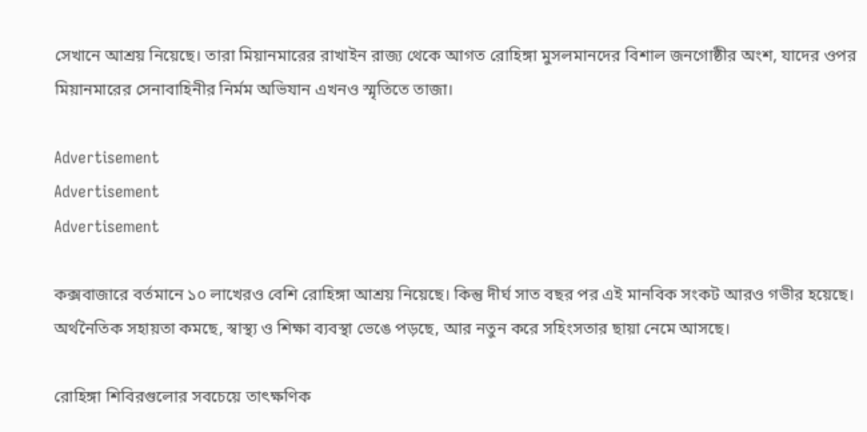সেখানে আশ্রয় নিয়েছে। তারা মিয়ানমারের রাখাইন রাজ্য থেকে আগত রোহিঙ্গা মুসলমানদের বিশাল জনগোষ্ঠীর অংশ, যাদের ওপর মিয়ানমারের সেনাবাহিনীর নির্মম অভিযান এখনও স্মৃতিতে তাজা।

Advertisement
Advertisement
Advertisement

কক্সবাজারে বর্তমানে ১০ লাখেরও বেশি রোহিঙ্গা আশ্রয় নিয়েছে। কিন্তু দীর্ঘ সাত বছর পর এই মানবিক সংকট আরও গভীর হয়েছে। অর্থনৈতিক সহায়তা কমছে, স্বাস্থ্য ও শিক্ষা ব্যবস্থা ভেঙে পড়ছে, আর নতুন করে সহিংসতার ছায়া নেমে আসছে।

রোহিঙ্গা শিবিরগুলোর সবচেয়ে তাৎক্ষণিক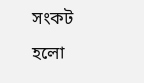সংকট হলো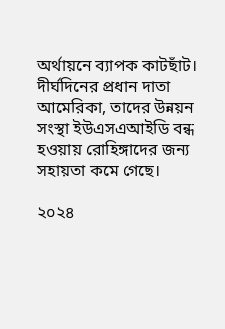অর্থায়নে ব্যাপক কাটছাঁট। দীর্ঘদিনের প্রধান দাতা আমেরিকা, তাদের উন্নয়ন সংস্থা ইউএসএআইডি বন্ধ হওয়ায় রোহিঙ্গাদের জন্য সহায়তা কমে গেছে।

২০২৪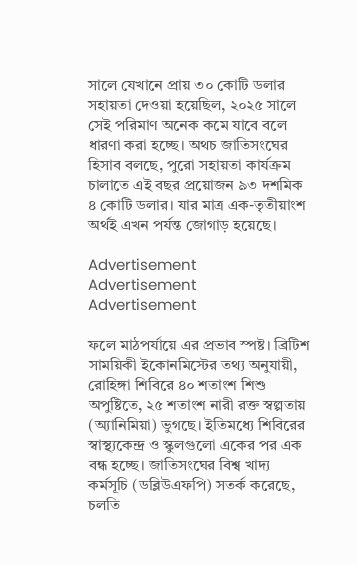সালে যেখানে প্রায় ৩০ কোটি ডলার সহায়তা দেওয়া হয়েছিল, ২০২৫ সালে সেই পরিমাণ অনেক কমে যাবে বলে ধারণা করা হচ্ছে। অথচ জাতিসংঘের হিসাব বলছে, পুরো সহায়তা কার্যক্রম চালাতে এই বছর প্রয়োজন ৯৩ দশমিক ৪ কোটি ডলার। যার মাত্র এক-তৃতীয়াংশ অর্থই এখন পর্যন্ত জোগাড় হয়েছে।

Advertisement
Advertisement
Advertisement

ফলে মাঠপর্যায়ে এর প্রভাব স্পষ্ট। ব্রিটিশ সাময়িকী ইকোনমিস্টের তথ্য অনুযায়ী, রোহিঙ্গা শিবিরে ৪০ শতাংশ শিশু অপুষ্টিতে, ২৫ শতাংশ নারী রক্ত স্বল্পতায় (অ্যানিমিয়া) ভুগছে। ইতিমধ্যে শিবিরের স্বাস্থ্যকেন্দ্র ও স্কুলগুলো একের পর এক বন্ধ হচ্ছে। জাতিসংঘের বিশ্ব খাদ্য কর্মসূচি (ডব্লিউএফপি) সতর্ক করেছে, চলতি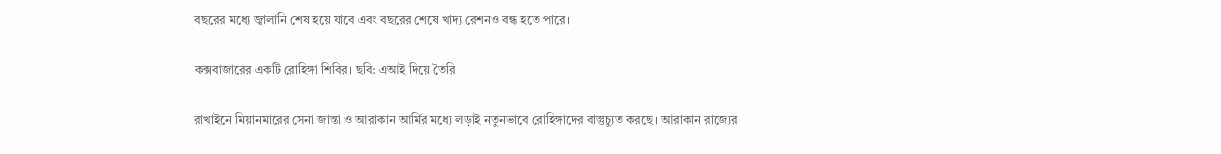বছরের মধ্যে জ্বালানি শেষ হয়ে যাবে এবং বছরের শেষে খাদ্য রেশনও বন্ধ হতে পারে।

কক্সবাজারের একটি রোহিঙ্গা শিবির। ছবি: এআই দিয়ে তৈরি

রাখাইনে মিয়ানমারের সেনা জান্তা ও আরাকান আর্মির মধ্যে লড়াই নতুনভাবে রোহিঙ্গাদের বাস্তুচ্যুত করছে। আরাকান রাজ্যের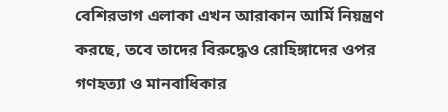বেশিরভাগ এলাকা এখন আরাকান আর্মি নিয়ন্ত্রণ করছে, তবে তাদের বিরুদ্ধেও রোহিঙ্গাদের ওপর গণহত্যা ও মানবাধিকার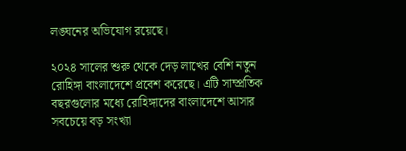লঙ্ঘনের অভিযোগ রয়েছে।

২০২৪ সালের শুরু থেকে দেড় লাখের বেশি নতুন রোহিঙ্গা বাংলাদেশে প্রবেশ করেছে। এটি সাম্প্রতিক বছরগুলোর মধ্যে রোহিঙ্গাদের বাংলাদেশে আসার সবচেয়ে বড় সংখ্যা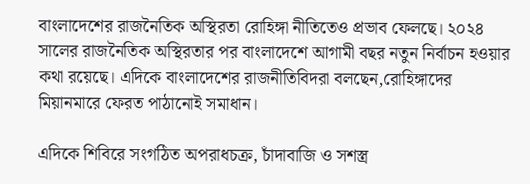বাংলাদেশের রাজনৈতিক অস্থিরতা রোহিঙ্গা নীতিতেও প্রভাব ফেলছে। ২০২৪ সালের রাজনৈতিক অস্থিরতার পর বাংলাদেশে আগামী বছর নতুন নির্বাচন হওয়ার কথা রয়েছে। এদিকে বাংলাদেশের রাজনীতিবিদরা বলছেন,রোহিঙ্গাদের মিয়ানমারে ফেরত পাঠানোই সমাধান।

এদিকে শিবিরে সংগঠিত অপরাধচক্র, চাঁদাবাজি ও সশস্ত্র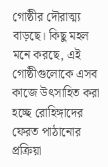গোষ্ঠীর দৌরাত্ম্য বাড়ছে। কিছু মহল মনে করছে, এই গোষ্ঠীগুলোকে এসব কাজে উৎসাহিত করা হচ্ছে রোহিঙ্গাদের ফেরত পাঠানোর প্রক্রিয়া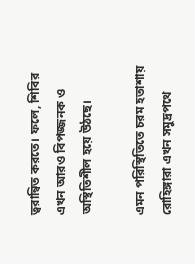ত্বরান্বিত করতে। ফলে, শিবির এখন আরও বিপজ্জনক ও অস্থিতিশীল হয়ে উঠছে।

এমন পরিস্থিতিতে চরম হতাশায় রোহিঙ্গারা এখন সমুদ্রপথে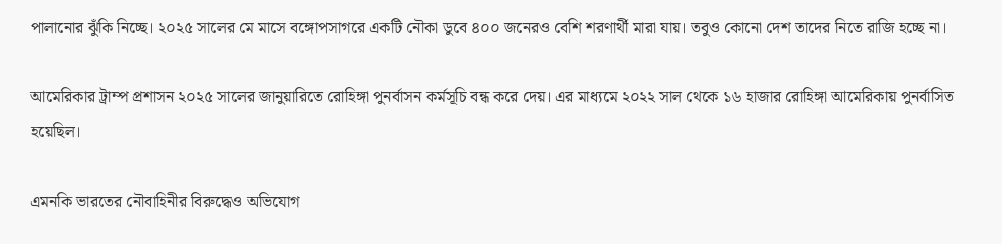পালানোর ঝুঁকি নিচ্ছে। ২০২৫ সালের মে মাসে বঙ্গোপসাগরে একটি নৌকা ডুবে ৪০০ জনেরও বেশি শরণার্থী মারা যায়। তবুও কোনো দেশ তাদের নিতে রাজি হচ্ছে না।

আমেরিকার ট্রাম্প প্রশাসন ২০২৫ সালের জানুয়ারিতে রোহিঙ্গা পুনর্বাসন কর্মসূচি বন্ধ করে দেয়। এর মাধ্যমে ২০২২ সাল থেকে ১৬ হাজার রোহিঙ্গা আমেরিকায় পুনর্বাসিত হয়েছিল।

এমনকি ভারতের নৌবাহিনীর বিরুদ্ধেও অভিযোগ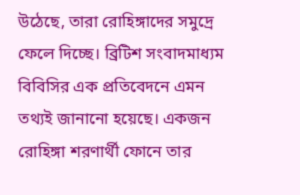উঠেছে, তারা রোহিঙ্গাদের সমুদ্রে ফেলে দিচ্ছে। ব্রিটিশ সংবাদমাধ্যম বিবিসির এক প্রতিবেদনে এমন তথ্যই জানানো হয়েছে। একজন রোহিঙ্গা শরণার্থী ফোনে তার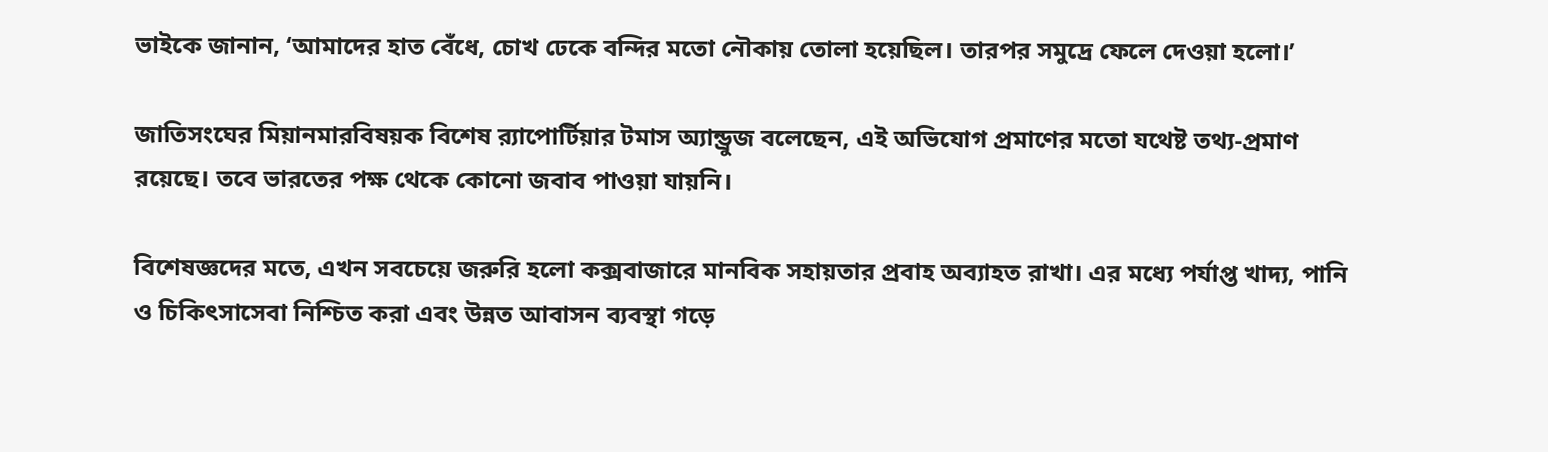ভাইকে জানান, ‘আমাদের হাত বেঁধে, চোখ ঢেকে বন্দির মতো নৌকায় তোলা হয়েছিল। তারপর সমুদ্রে ফেলে দেওয়া হলো।’

জাতিসংঘের মিয়ানমারবিষয়ক বিশেষ র‍্যাপোর্টিয়ার টমাস অ্যান্ড্রুজ বলেছেন, এই অভিযোগ প্রমাণের মতো যথেষ্ট তথ্য-প্রমাণ রয়েছে। তবে ভারতের পক্ষ থেকে কোনো জবাব পাওয়া যায়নি।

বিশেষজ্ঞদের মতে, এখন সবচেয়ে জরুরি হলো কক্সবাজারে মানবিক সহায়তার প্রবাহ অব্যাহত রাখা। এর মধ্যে পর্যাপ্ত খাদ্য, পানি ও চিকিৎসাসেবা নিশ্চিত করা এবং উন্নত আবাসন ব্যবস্থা গড়ে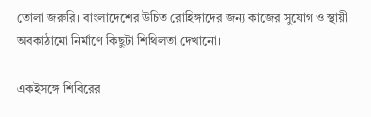তোলা জরুরি। বাংলাদেশের উচিত রোহিঙ্গাদের জন্য কাজের সুযোগ ও স্থায়ী অবকাঠামো নির্মাণে কিছুটা শিথিলতা দেখানো।

একইসঙ্গে শিবিরের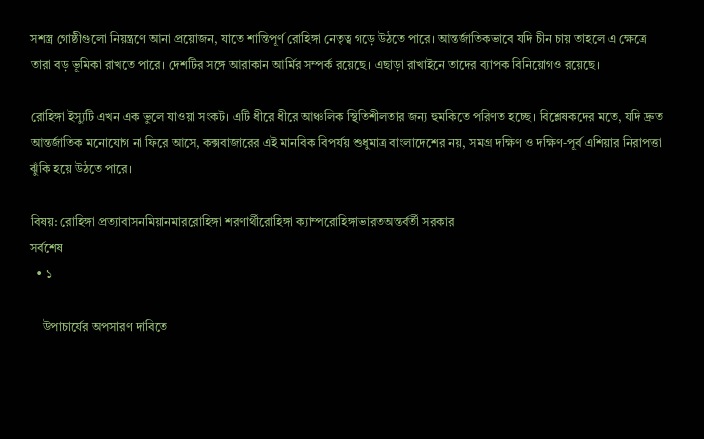সশস্ত্র গোষ্ঠীগুলো নিয়ন্ত্রণে আনা প্রয়োজন, যাতে শান্তিপূর্ণ রোহিঙ্গা নেতৃত্ব গড়ে উঠতে পারে। আন্তর্জাতিকভাবে যদি চীন চায় তাহলে এ ক্ষেত্রে তারা বড় ভূমিকা রাখতে পারে। দেশটির সঙ্গে আরাকান আর্মির সম্পর্ক রয়েছে। এছাড়া রাখাইনে তাদের ব্যাপক বিনিয়োগও রয়েছে।

রোহিঙ্গা ইস্যুটি এখন এক ভুলে যাওয়া সংকট। এটি ধীরে ধীরে আঞ্চলিক স্থিতিশীলতার জন্য হুমকিতে পরিণত হচ্ছে। বিশ্লেষকদের মতে, যদি দ্রুত আন্তর্জাতিক মনোযোগ না ফিরে আসে, কক্সবাজারের এই মানবিক বিপর্যয় শুধুমাত্র বাংলাদেশের নয়, সমগ্র দক্ষিণ ও দক্ষিণ-পূর্ব এশিয়ার নিরাপত্তা ঝুঁকি হয়ে উঠতে পারে।

বিষয়: রোহিঙ্গা প্রত্যাবাসনমিয়ানমাররোহিঙ্গা শরণার্থীরোহিঙ্গা ক্যাম্পরোহিঙ্গাভারতঅন্তর্বর্তী সরকার
সর্বশেষ
  • ১

    উপাচার্যের অপসারণ দাবিতে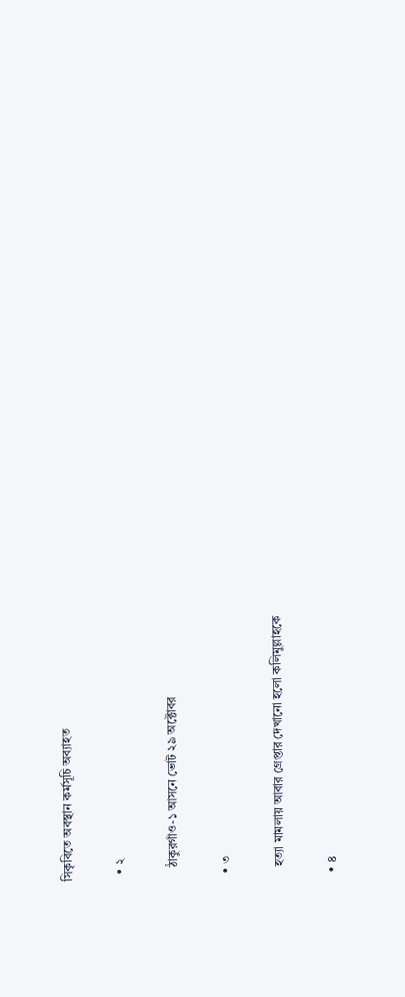সিকৃবিতে অবস্থান কর্মসূচি অব্যাহত

  • ২

    ঠাকুরগাঁও-১ আসনে ভোট ২৯ অক্টোবর

  • ৩

    হত্যা মামলায় আবার গ্রেপ্তার দেখানো হলো কলিমুল্লাহকে

  • ৪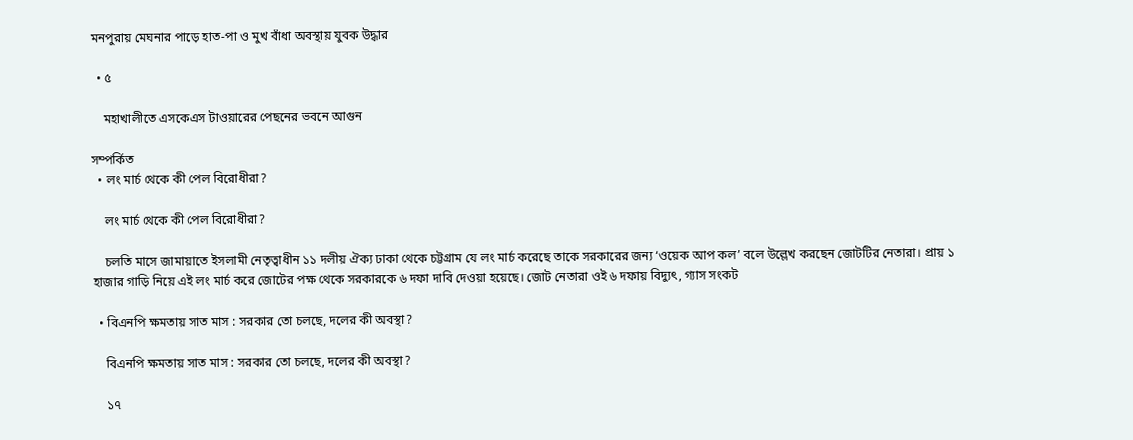মনপুরায় মেঘনার পাড়ে হাত-পা ও মুখ বাঁধা অবস্থায় যুবক উদ্ধার

  • ৫

    মহাখালীতে এসকেএস টাওয়ারের পেছনের ভবনে আগুন

সম্পর্কিত
  • লং মার্চ থেকে কী পেল বিরোধীরা?

    লং মার্চ থেকে কী পেল বিরোধীরা?

    চলতি মাসে জামায়াতে ইসলামী নেতৃত্বাধীন ১১ দলীয় ঐক্য ঢাকা থেকে চট্টগ্রাম যে লং মার্চ করেছে তাকে সরকারের জন্য ‘ওয়েক আপ কল’ বলে উল্লেখ করছেন জোটটির নেতারা। প্রায় ১ হাজার গাড়ি নিয়ে এই লং মার্চ করে জোটের পক্ষ থেকে সরকারকে ৬ দফা দাবি দেওয়া হয়েছে। জোট নেতারা ওই ৬ দফায় বিদ্যুৎ, গ্যাস সংকট

  • বিএনপি ক্ষমতায় সাত মাস : সরকার তো চলছে, দলের কী অবস্থা?

    বিএনপি ক্ষমতায় সাত মাস : সরকার তো চলছে, দলের কী অবস্থা?

    ১৭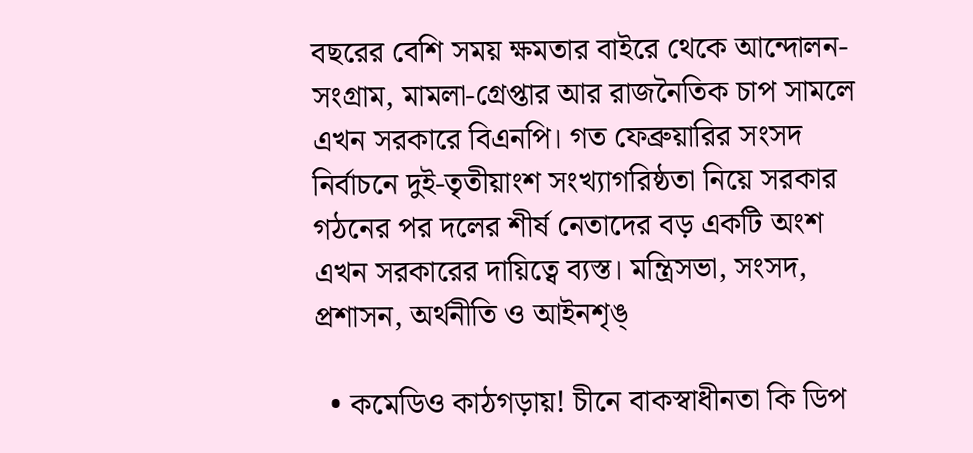বছরের বেশি সময় ক্ষমতার বাইরে থেকে আন্দোলন-সংগ্রাম, মামলা-গ্রেপ্তার আর রাজনৈতিক চাপ সামলে এখন সরকারে বিএনপি। গত ফেব্রুয়ারির সংসদ নির্বাচনে দুই-তৃতীয়াংশ সংখ্যাগরিষ্ঠতা নিয়ে সরকার গঠনের পর দলের শীর্ষ নেতাদের বড় একটি অংশ এখন সরকারের দায়িত্বে ব্যস্ত। মন্ত্রিসভা, সংসদ, প্রশাসন, অর্থনীতি ও আইনশৃঙ্

  • কমেডিও কাঠগড়ায়! চীনে বাকস্বাধীনতা কি ডিপ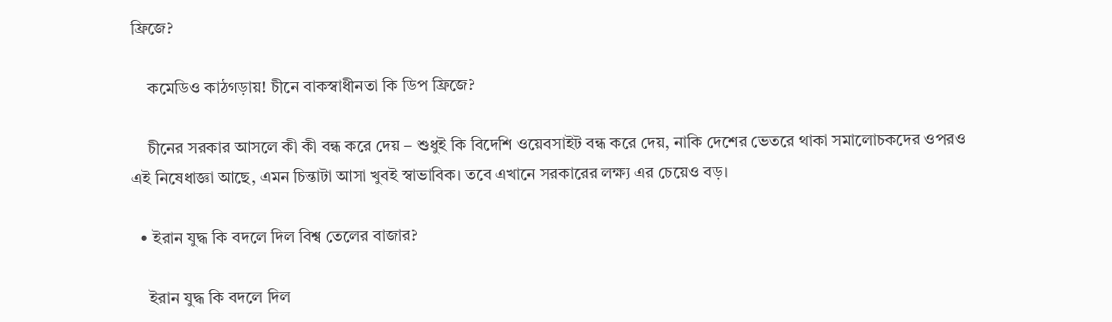ফ্রিজে?

    কমেডিও কাঠগড়ায়! চীনে বাকস্বাধীনতা কি ডিপ ফ্রিজে?

    চীনের সরকার আসলে কী কী বন্ধ করে দেয় – শুধুই কি বিদেশি ওয়েবসাইট বন্ধ করে দেয়, নাকি দেশের ভেতরে থাকা সমালোচকদের ওপরও এই নিষেধাজ্ঞা আছে, এমন চিন্তাটা আসা খুবই স্বাভাবিক। তবে এখানে সরকারের লক্ষ্য এর চেয়েও বড়।

  • ইরান যুদ্ধ কি বদলে দিল বিশ্ব তেলের বাজার?

    ইরান যুদ্ধ কি বদলে দিল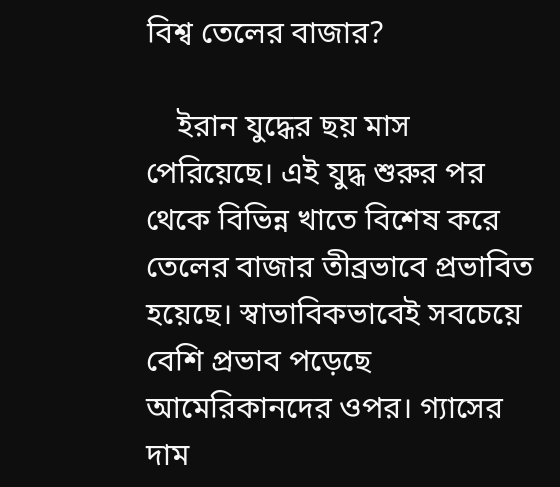বিশ্ব তেলের বাজার?

    ইরান যুদ্ধের ছয় মাস পেরিয়েছে। এই যুদ্ধ শুরুর পর থেকে বিভিন্ন খাতে বিশেষ করে তেলের বাজার তীব্রভাবে প্রভাবিত হয়েছে। স্বাভাবিকভাবেই সবচেয়ে বেশি প্রভাব পড়েছে আমেরিকানদের ওপর। গ্যাসের দাম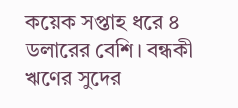কয়েক সপ্তাহ ধরে ৪ ডলারের বেশি। বন্ধকী ঋণের সুদের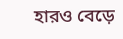হারও বেড়ে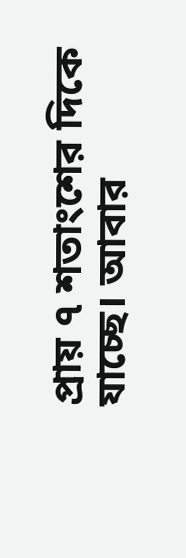প্রায় ৭ শতাংশের দিকে যাচ্ছে। আবার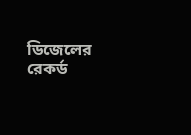ডিজেলের রেকর্ড